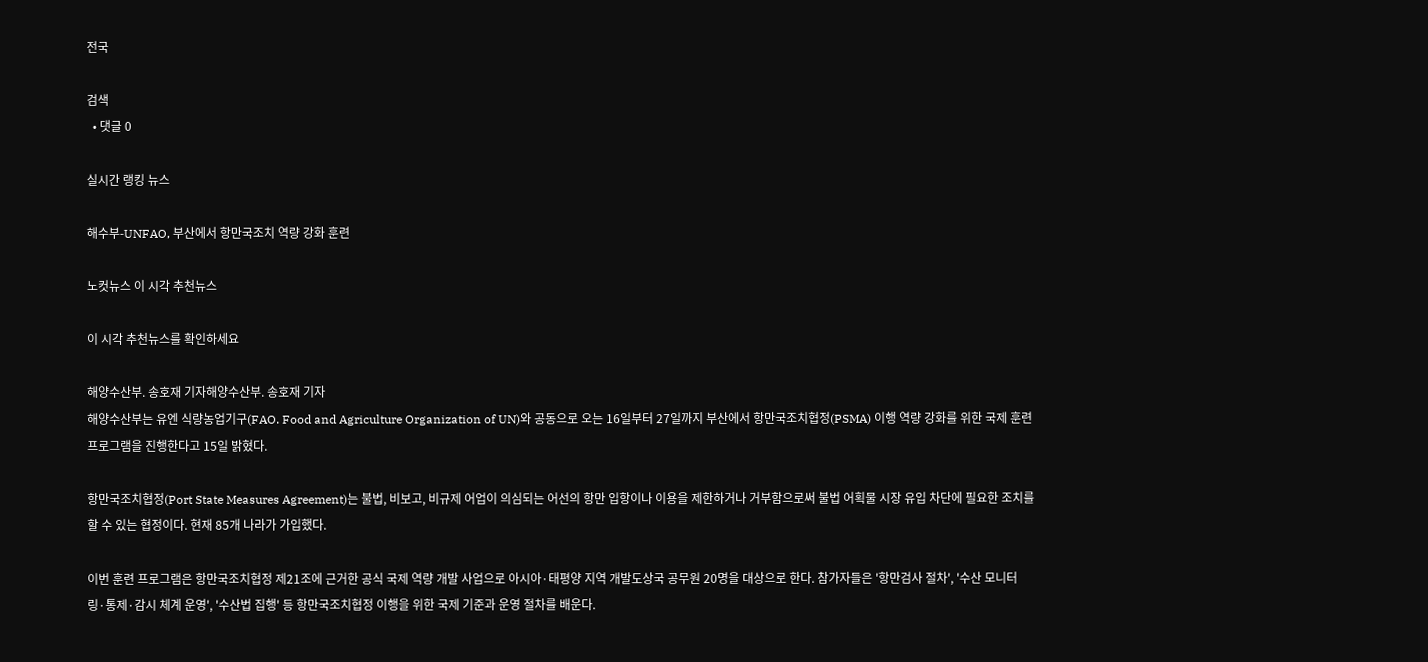전국

검색
  • 댓글 0

실시간 랭킹 뉴스

해수부-UNFAO, 부산에서 항만국조치 역량 강화 훈련

노컷뉴스 이 시각 추천뉴스

이 시각 추천뉴스를 확인하세요

해양수산부. 송호재 기자해양수산부. 송호재 기자
해양수산부는 유엔 식량농업기구(FAO. Food and Agriculture Organization of UN)와 공동으로 오는 16일부터 27일까지 부산에서 항만국조치협정(PSMA) 이행 역량 강화를 위한 국제 훈련 프로그램을 진행한다고 15일 밝혔다.

항만국조치협정(Port State Measures Agreement)는 불법, 비보고, 비규제 어업이 의심되는 어선의 항만 입항이나 이용을 제한하거나 거부함으로써 불법 어획물 시장 유입 차단에 필요한 조치를 할 수 있는 협정이다. 현재 85개 나라가 가입했다.

이번 훈련 프로그램은 항만국조치협정 제21조에 근거한 공식 국제 역량 개발 사업으로 아시아·태평양 지역 개발도상국 공무원 20명을 대상으로 한다. 참가자들은 '항만검사 절차', '수산 모니터링·통제·감시 체계 운영', '수산법 집행' 등 항만국조치협정 이행을 위한 국제 기준과 운영 절차를 배운다.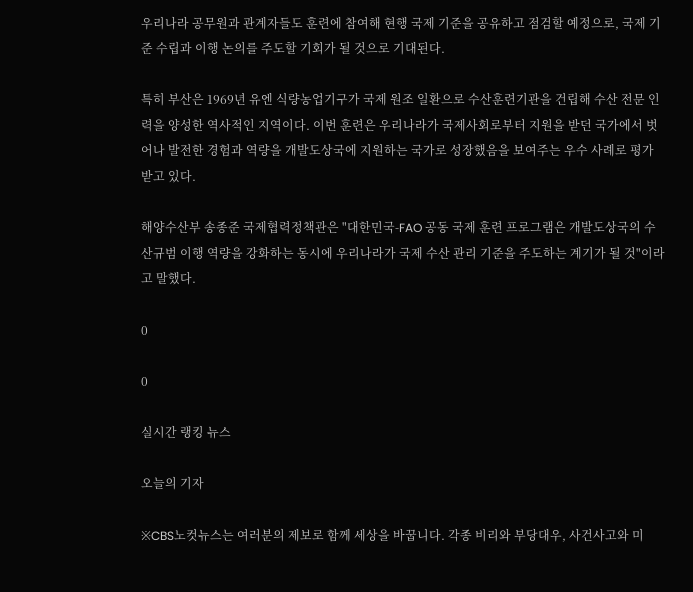우리나라 공무원과 관계자들도 훈련에 참여해 현행 국제 기준을 공유하고 점검할 예정으로, 국제 기준 수립과 이행 논의를 주도할 기회가 될 것으로 기대된다.

특히 부산은 1969년 유엔 식량농업기구가 국제 원조 일환으로 수산훈련기관을 건립해 수산 전문 인력을 양성한 역사적인 지역이다. 이번 훈련은 우리나라가 국제사회로부터 지원을 받던 국가에서 벗어나 발전한 경험과 역량을 개발도상국에 지원하는 국가로 성장했음을 보여주는 우수 사례로 평가받고 있다.

해양수산부 송종준 국제협력정책관은 "대한민국-FAO 공동 국제 훈련 프로그램은 개발도상국의 수산규범 이행 역량을 강화하는 동시에 우리나라가 국제 수산 관리 기준을 주도하는 계기가 될 것"이라고 말했다.

0

0

실시간 랭킹 뉴스

오늘의 기자

※CBS노컷뉴스는 여러분의 제보로 함께 세상을 바꿉니다. 각종 비리와 부당대우, 사건사고와 미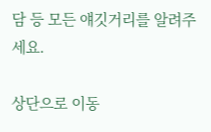담 등 모든 얘깃거리를 알려주세요.

상단으로 이동